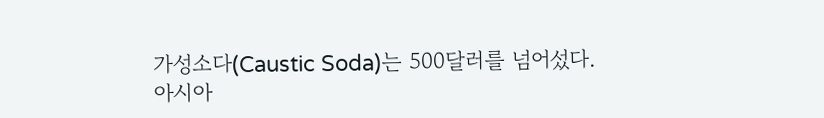가성소다(Caustic Soda)는 500달러를 넘어섰다.
아시아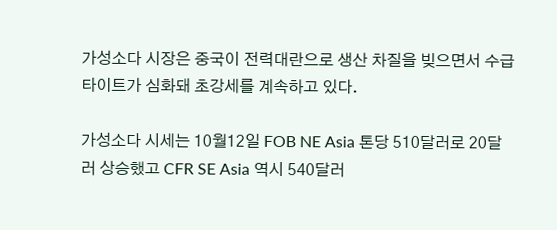가성소다 시장은 중국이 전력대란으로 생산 차질을 빚으면서 수급 타이트가 심화돼 초강세를 계속하고 있다.

가성소다 시세는 10월12일 FOB NE Asia 톤당 510달러로 20달러 상승했고 CFR SE Asia 역시 540달러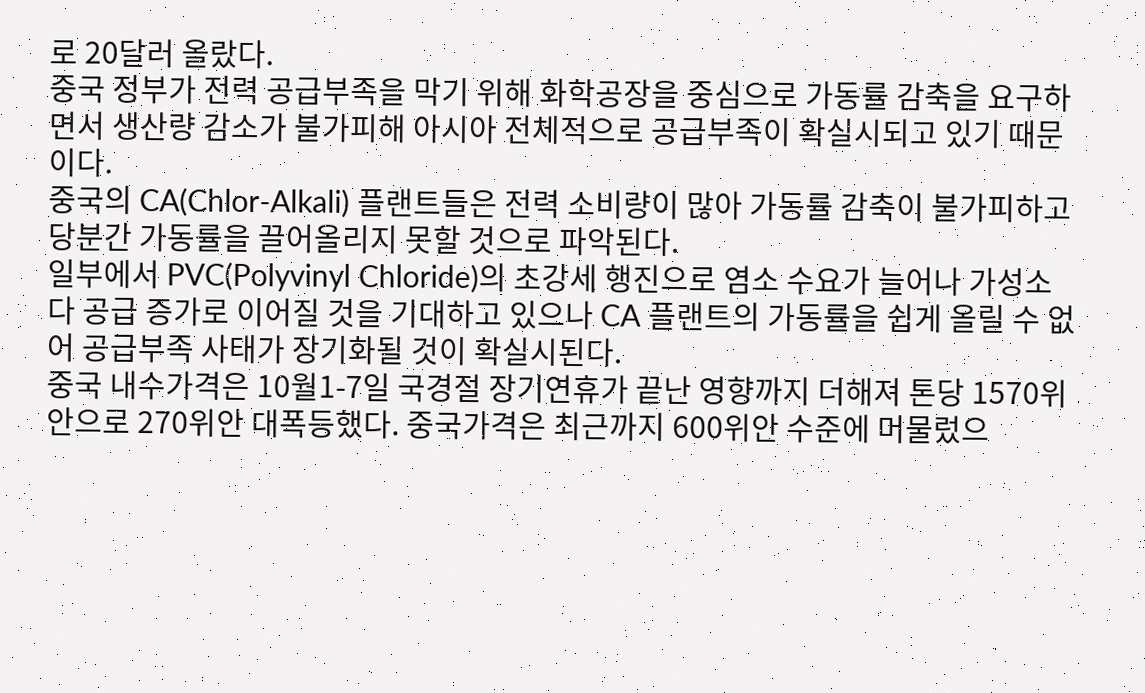로 20달러 올랐다.
중국 정부가 전력 공급부족을 막기 위해 화학공장을 중심으로 가동률 감축을 요구하면서 생산량 감소가 불가피해 아시아 전체적으로 공급부족이 확실시되고 있기 때문이다.
중국의 CA(Chlor-Alkali) 플랜트들은 전력 소비량이 많아 가동률 감축이 불가피하고 당분간 가동률을 끌어올리지 못할 것으로 파악된다.
일부에서 PVC(Polyvinyl Chloride)의 초강세 행진으로 염소 수요가 늘어나 가성소다 공급 증가로 이어질 것을 기대하고 있으나 CA 플랜트의 가동률을 쉽게 올릴 수 없어 공급부족 사태가 장기화될 것이 확실시된다.
중국 내수가격은 10월1-7일 국경절 장기연휴가 끝난 영향까지 더해져 톤당 1570위안으로 270위안 대폭등했다. 중국가격은 최근까지 600위안 수준에 머물렀으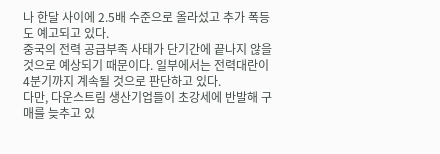나 한달 사이에 2.5배 수준으로 올라섰고 추가 폭등도 예고되고 있다.
중국의 전력 공급부족 사태가 단기간에 끝나지 않을 것으로 예상되기 때문이다. 일부에서는 전력대란이 4분기까지 계속될 것으로 판단하고 있다.
다만, 다운스트림 생산기업들이 초강세에 반발해 구매를 늦추고 있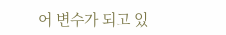어 변수가 되고 있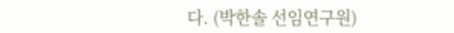다. (박한솔 선임연구원)